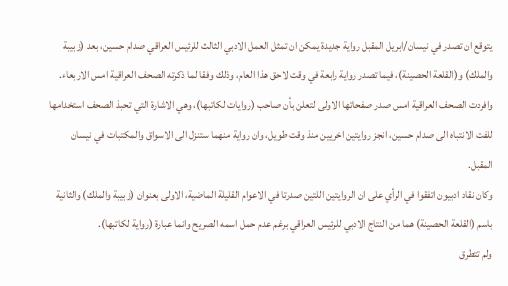يتوقع ان تصدر في نيسان/ابريل المقبل رواية جديدة يمكن ان تمثل العمل الادبي الثالث للرئيس العراقي صدام حسين، بعد (زبيبة والملك) و(القلعة الحصينة)، فيما تصدر رواية رابعة في وقت لاحق هذا العام، وذلك وفقا لما ذكرته الصحف العراقية امس الاربعاء.
وافردت الصحف العراقية امس صدر صفحاتها الاولى لتعلن بأن صاحب (روايات لكاتبها)، وهي الاشارة التي تحبذ الصحف استخدامها للفت الانتباه الى صدام حسين، انجز روايتين اخريين منذ وقت طويل، وان رواية منهما ستنزل الى الاسواق والمكتبات في نيسان المقبل.
وكان نقاد ادبيون اتفقوا في الرأي على ان الروايتين اللتين صدرتا في الاعوام القليلة الماضية، الاولى بعنوان (زبيبة والملك) والثانية باسم (القلعة الحصينة) هما من النتاج الادبي للرئيس العراقي برغم عدم حمل اسمه الصريح وانما عبارة (رواية لكاتبها).
ولم تتطرق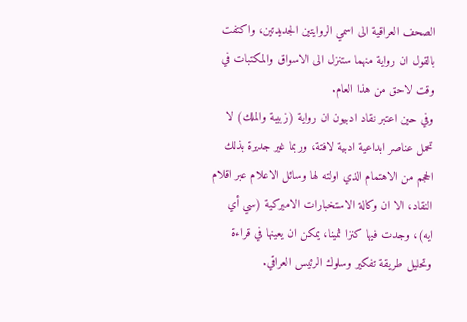الصحف العراقية الى اسمي الروايتين الجديدتين، واكتفت بالقول ان رواية منهما ستنزل الى الاسواق والمكتبات في وقت لاحق من هذا العام.
وفي حين اعتبر نقاد ادبيون ان رواية (زبيبة والملك) لا تحمل عناصر ابداعية ادبية لافتة، وربما غير جديرة بذلك الحجم من الاهتمام الذي اولته لها وسائل الاعلام عبر اقلام النقاد، الا ان وكالة الاستخبارات الاميركية (سي أي ايه)، وجدت فيها كنزا ثمينا، يمكن ان يعينها في قراءة وتحليل طريقة تفكير وسلوك الرئيس العراقي.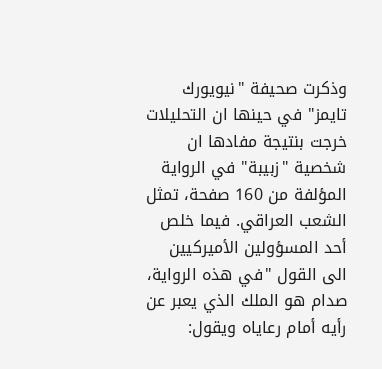وذكرت صحيفة "نيويورك تايمز" في حينها ان التحليلات خرجت بنتيجة مفادها ان شخصية "زبيبة" في الرواية المؤلفة من 160 صفحة، تمثل الشعب العراقي. فيما خلص أحد المسؤولين الأميركيين الى القول "في هذه الرواية، صدام هو الملك الذي يعبر عن رأيه أمام رعاياه ويقول: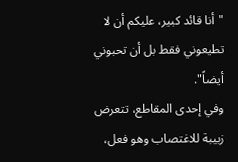"أنا قائد كبير، عليكم أن لا تطيعوني فقط بل أن تحبوني أيضاً".
وفي إحدى المقاطع، تتعرض زبيبة للاغتصاب وهو فعل،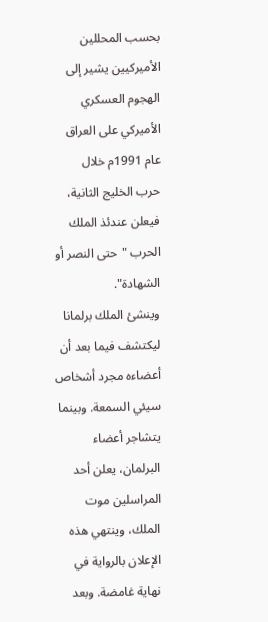بحسب المحللين الأميركيين يشير إلى الهجوم العسكري الأميركي على العراق عام 1991م خلال حرب الخليج الثانية، فيعلن عندئذ الملك الحرب "حتى النصر أو الشهادة".
وينشئ الملك برلمانا ليكتشف فيما بعد أن أعضاءه مجرد أشخاص سيئي السمعة. وبينما يتشاجر أعضاء البرلمان، يعلن أحد المراسلين موت الملك، وينتهي هذه الإعلان بالرواية في نهاية غامضة. وبعد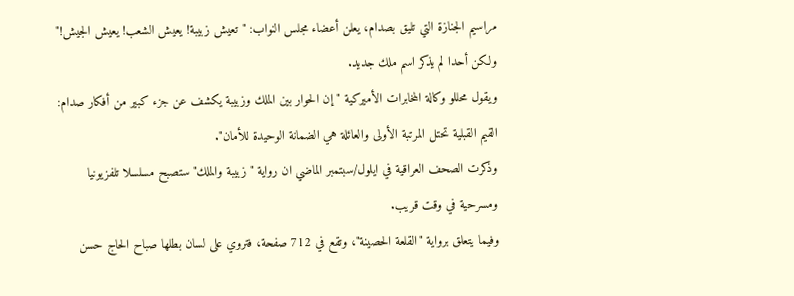مراسيم الجنازة التي تليق بصدام، يعلن أعضاء مجلس النواب: "تعيش زبيبة! يعيش الشعب! يعيش الجيش!" ولكن أحدا لم يذكر اسم ملك جديد.
ويقول محللو وكالة المخابرات الأميركية "إن الحوار بين الملك وزبيبة يكشف عن جزء كبير من أفكار صدام: القيم القبلية تحتل المرتبة الأولى والعائلة هي الضمانة الوحيدة للأمان".
وذكرت الصحف العراقية في ايلول/سبتمبر الماضي ان رواية "زبيبة والملك" ستصبح مسلسلا تلفزيونيا ومسرحية في وقت قريب.
وفيما يتعلق برواية "القلعة الحصينة"، وتقع في 712 صفحة، فتروي على لسان بطلها صباح الحاج حسن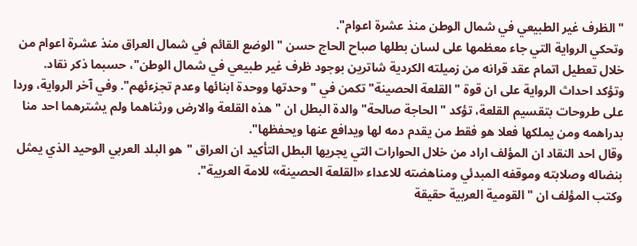"الظرف غير الطبيعي في شمال الوطن منذ عشرة اعوام".
وتحكي الرواية التي جاء معظمها على لسان بطلها صباح الحاج حسن "الوضع القائم في شمال العراق منذ عشرة اعوام من خلال تعطيل اتمام عقد قرانه من زميلته الكردية شاترين بوجود ظرف غير طبيعي في شمال الوطن"، حسبما ذكر نقاد.
وتؤكد احداث الرواية على ان قوة "القلعة الحصينة" تكمن في "وحدتها ووحدة ابنائها وعدم تجزءئهم". وفي آخر الرواية، وردا على طروحات بتقسيم القلعة، تؤكد "الحاجة صالحة" والدة البطل ان "هذه القلعة والارض ورثناهما ولم يشترهما احد منا بدراهمه ومن يملكها فعلا هو فقط من يقدم دمه لها ويدافع عنها ويحفظها".
وقال احد النقاد ان المؤلف اراد من خلال الحوارات التي يجريها البطل التأكيد ان العراق "هو البلد العربي الوحيد الذي يمثل بنضاله وصلابته وموقفه المبدئي ومناهضته للاعداء «القلعة الحصينة» للامة العربية".
وكتب المؤلف ان "القومية العربية حقيقة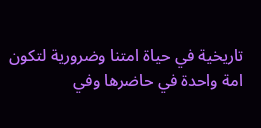تاريخية في حياة امتنا وضرورية لتكون امة واحدة في حاضرها وفي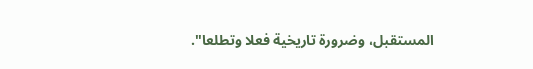المستقبل، وضرورة تاريخية فعلا وتطلعا".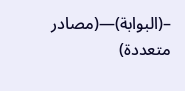–(البوابة)—(مصادر متعددة)